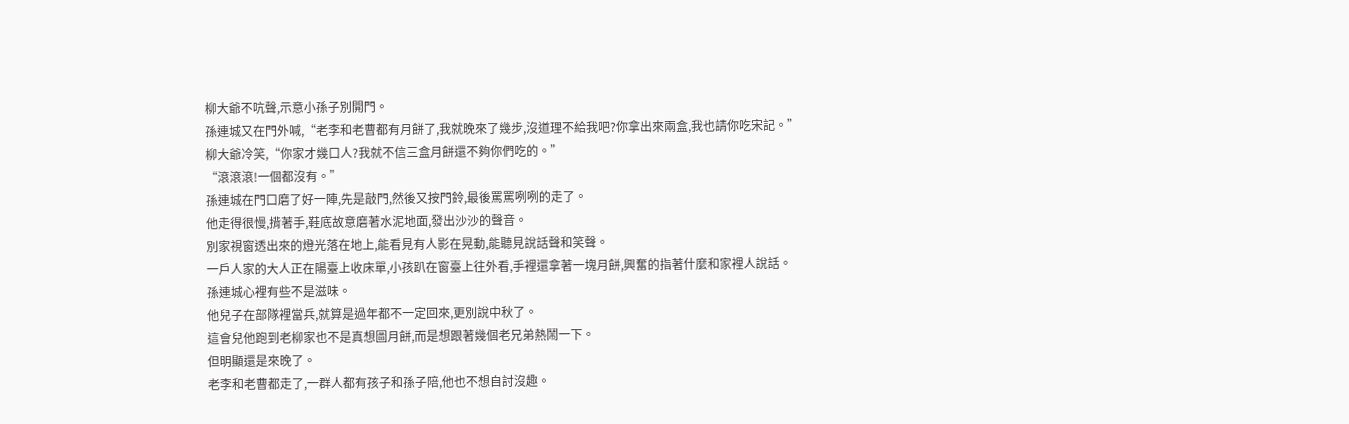柳大爺不吭聲,示意小孫子別開門。
孫連城又在門外喊,“老李和老曹都有月餅了,我就晚來了幾步,沒道理不給我吧?你拿出來兩盒,我也請你吃宋記。”
柳大爺冷笑,“你家才幾口人?我就不信三盒月餅還不夠你們吃的。”
“滾滾滾!一個都沒有。”
孫連城在門口磨了好一陣,先是敲門,然後又按門鈴,最後罵罵咧咧的走了。
他走得很慢,揹著手,鞋底故意磨著水泥地面,發出沙沙的聲音。
別家視窗透出來的燈光落在地上,能看見有人影在晃動,能聽見說話聲和笑聲。
一戶人家的大人正在陽臺上收床單,小孩趴在窗臺上往外看,手裡還拿著一塊月餅,興奮的指著什麼和家裡人說話。
孫連城心裡有些不是滋味。
他兒子在部隊裡當兵,就算是過年都不一定回來,更別說中秋了。
這會兒他跑到老柳家也不是真想圖月餅,而是想跟著幾個老兄弟熱鬧一下。
但明顯還是來晚了。
老李和老曹都走了,一群人都有孩子和孫子陪,他也不想自討沒趣。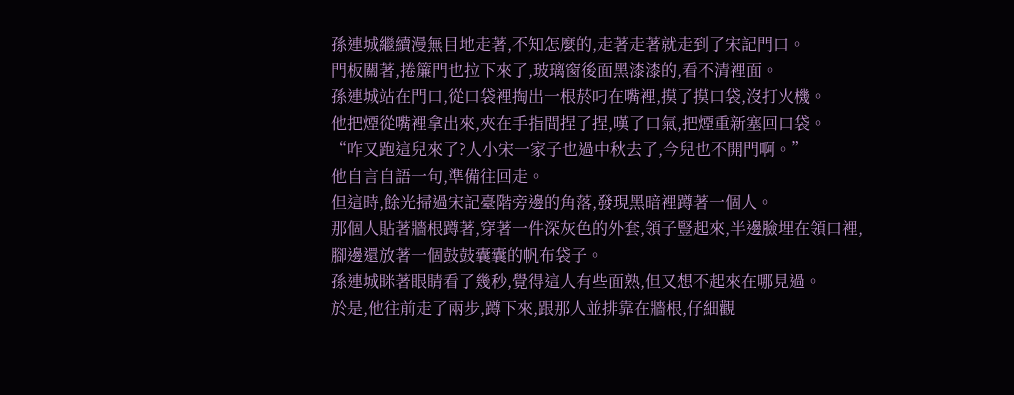孫連城繼續漫無目地走著,不知怎麼的,走著走著就走到了宋記門口。
門板關著,捲簾門也拉下來了,玻璃窗後面黑漆漆的,看不清裡面。
孫連城站在門口,從口袋裡掏出一根菸叼在嘴裡,摸了摸口袋,沒打火機。
他把煙從嘴裡拿出來,夾在手指間捏了捏,嘆了口氣,把煙重新塞回口袋。
“咋又跑這兒來了?人小宋一家子也過中秋去了,今兒也不開門啊。”
他自言自語一句,準備往回走。
但這時,餘光掃過宋記臺階旁邊的角落,發現黑暗裡蹲著一個人。
那個人貼著牆根蹲著,穿著一件深灰色的外套,領子豎起來,半邊臉埋在領口裡,腳邊還放著一個鼓鼓囊囊的帆布袋子。
孫連城眯著眼睛看了幾秒,覺得這人有些面熟,但又想不起來在哪見過。
於是,他往前走了兩步,蹲下來,跟那人並排靠在牆根,仔細觀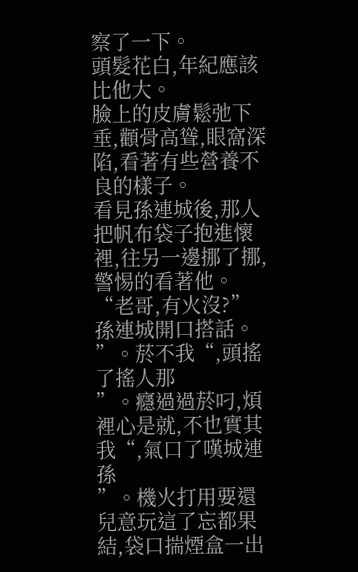察了一下。
頭髮花白,年紀應該比他大。
臉上的皮膚鬆弛下垂,顴骨高聳,眼窩深陷,看著有些營養不良的樣子。
看見孫連城後,那人把帆布袋子抱進懷裡,往另一邊挪了挪,警惕的看著他。
“老哥,有火沒?”
孫連城開口搭話。
”。菸不我“,頭搖了搖人那
”。癮過過菸叼,煩裡心是就,不也實其我“,氣口了嘆城連孫
”。機火打用要還兒意玩這了忘都果結,袋口揣煙盒一出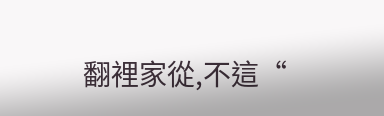翻裡家從,不這“